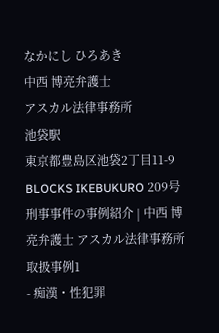なかにし ひろあき
中西 博亮弁護士
アスカル法律事務所
池袋駅
東京都豊島区池袋2丁目11-9 BLOCKS IKEBUKURO 209号
刑事事件の事例紹介 | 中西 博亮弁護士 アスカル法律事務所
取扱事例1
- 痴漢・性犯罪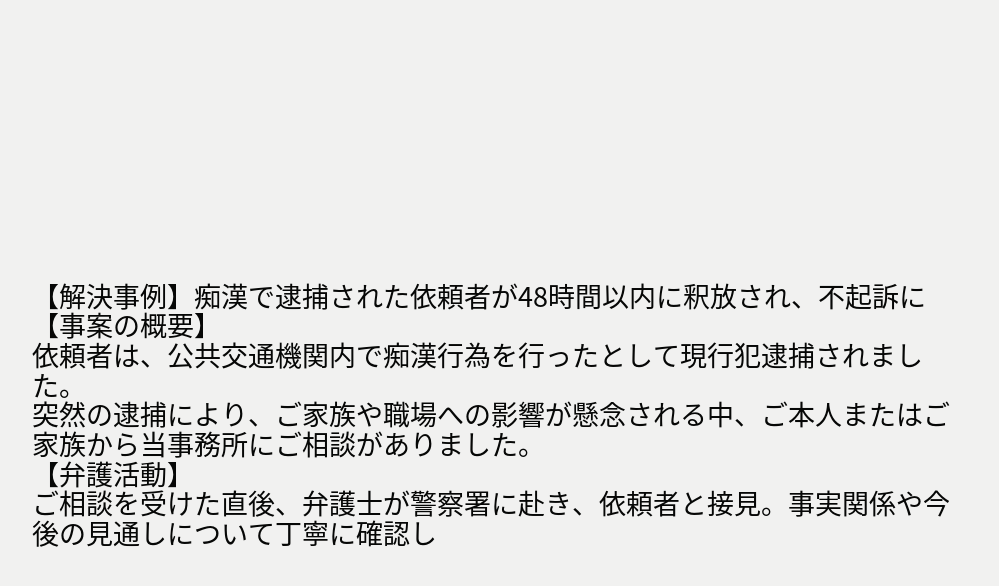【解決事例】痴漢で逮捕された依頼者が48時間以内に釈放され、不起訴に
【事案の概要】
依頼者は、公共交通機関内で痴漢行為を行ったとして現行犯逮捕されました。
突然の逮捕により、ご家族や職場への影響が懸念される中、ご本人またはご家族から当事務所にご相談がありました。
【弁護活動】
ご相談を受けた直後、弁護士が警察署に赴き、依頼者と接見。事実関係や今後の見通しについて丁寧に確認し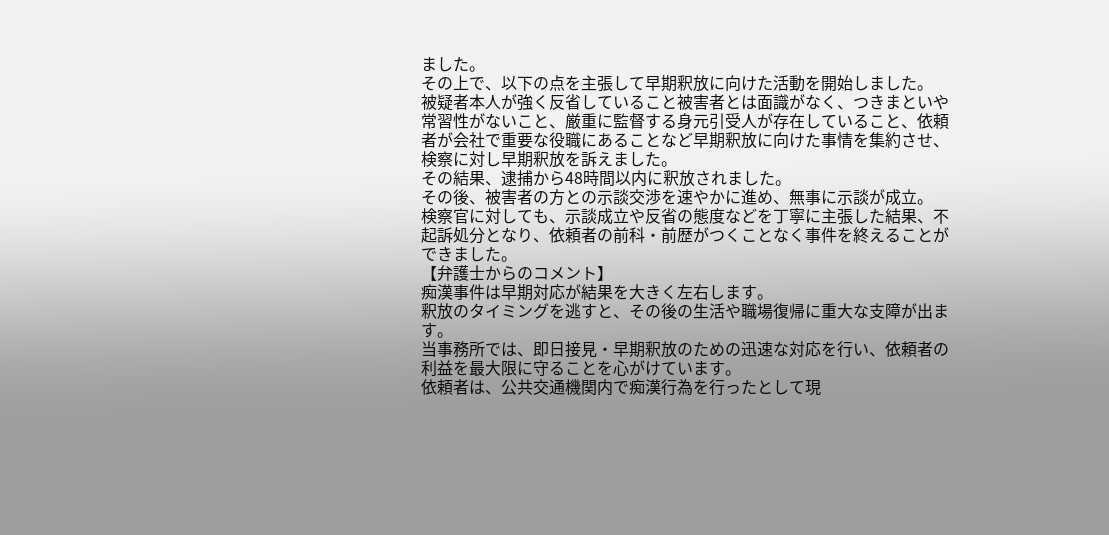ました。
その上で、以下の点を主張して早期釈放に向けた活動を開始しました。
被疑者本人が強く反省していること被害者とは面識がなく、つきまといや常習性がないこと、厳重に監督する身元引受人が存在していること、依頼者が会社で重要な役職にあることなど早期釈放に向けた事情を集約させ、検察に対し早期釈放を訴えました。
その結果、逮捕から48時間以内に釈放されました。
その後、被害者の方との示談交渉を速やかに進め、無事に示談が成立。
検察官に対しても、示談成立や反省の態度などを丁寧に主張した結果、不起訴処分となり、依頼者の前科・前歴がつくことなく事件を終えることができました。
【弁護士からのコメント】
痴漢事件は早期対応が結果を大きく左右します。
釈放のタイミングを逃すと、その後の生活や職場復帰に重大な支障が出ます。
当事務所では、即日接見・早期釈放のための迅速な対応を行い、依頼者の利益を最大限に守ることを心がけています。
依頼者は、公共交通機関内で痴漢行為を行ったとして現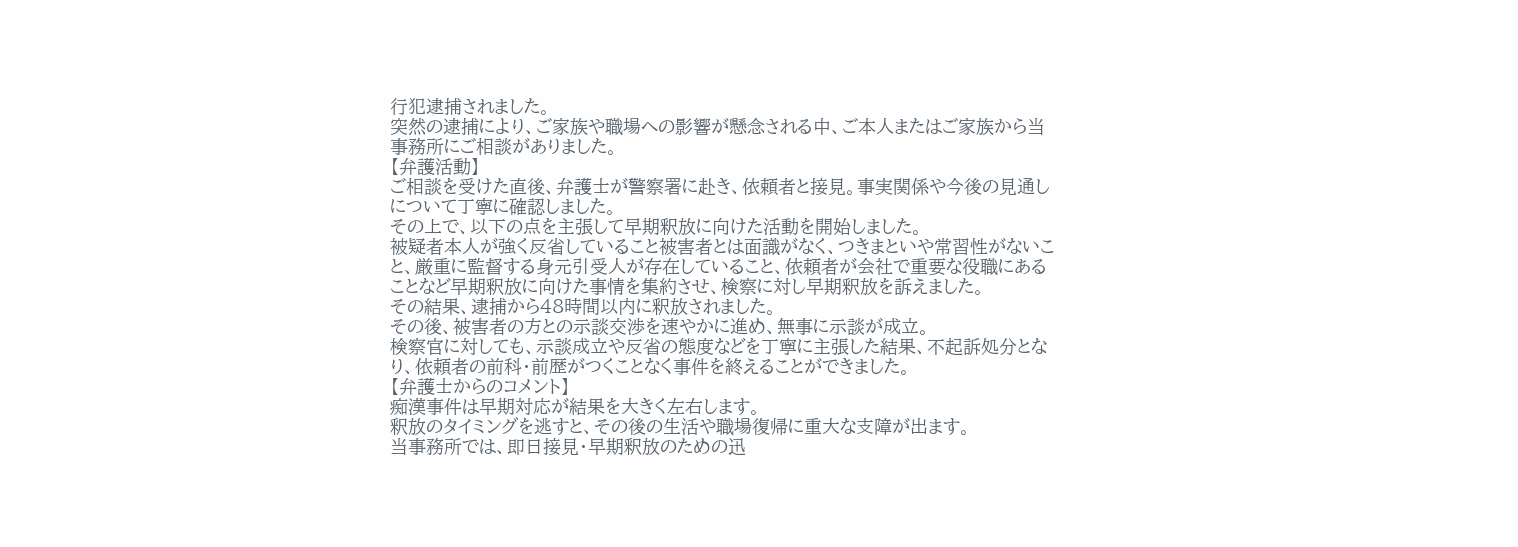行犯逮捕されました。
突然の逮捕により、ご家族や職場への影響が懸念される中、ご本人またはご家族から当事務所にご相談がありました。
【弁護活動】
ご相談を受けた直後、弁護士が警察署に赴き、依頼者と接見。事実関係や今後の見通しについて丁寧に確認しました。
その上で、以下の点を主張して早期釈放に向けた活動を開始しました。
被疑者本人が強く反省していること被害者とは面識がなく、つきまといや常習性がないこと、厳重に監督する身元引受人が存在していること、依頼者が会社で重要な役職にあることなど早期釈放に向けた事情を集約させ、検察に対し早期釈放を訴えました。
その結果、逮捕から48時間以内に釈放されました。
その後、被害者の方との示談交渉を速やかに進め、無事に示談が成立。
検察官に対しても、示談成立や反省の態度などを丁寧に主張した結果、不起訴処分となり、依頼者の前科・前歴がつくことなく事件を終えることができました。
【弁護士からのコメント】
痴漢事件は早期対応が結果を大きく左右します。
釈放のタイミングを逃すと、その後の生活や職場復帰に重大な支障が出ます。
当事務所では、即日接見・早期釈放のための迅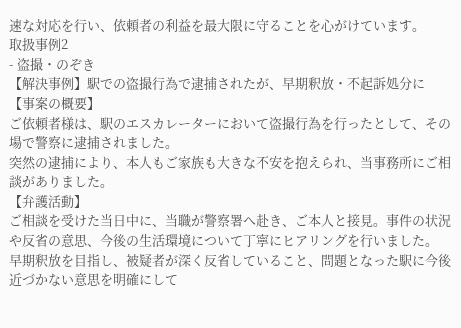速な対応を行い、依頼者の利益を最大限に守ることを心がけています。
取扱事例2
- 盗撮・のぞき
【解決事例】駅での盗撮行為で逮捕されたが、早期釈放・不起訴処分に
【事案の概要】
ご依頼者様は、駅のエスカレーターにおいて盗撮行為を行ったとして、その場で警察に逮捕されました。
突然の逮捕により、本人もご家族も大きな不安を抱えられ、当事務所にご相談がありました。
【弁護活動】
ご相談を受けた当日中に、当職が警察署へ赴き、ご本人と接見。事件の状況や反省の意思、今後の生活環境について丁寧にヒアリングを行いました。
早期釈放を目指し、被疑者が深く反省していること、問題となった駅に今後近づかない意思を明確にして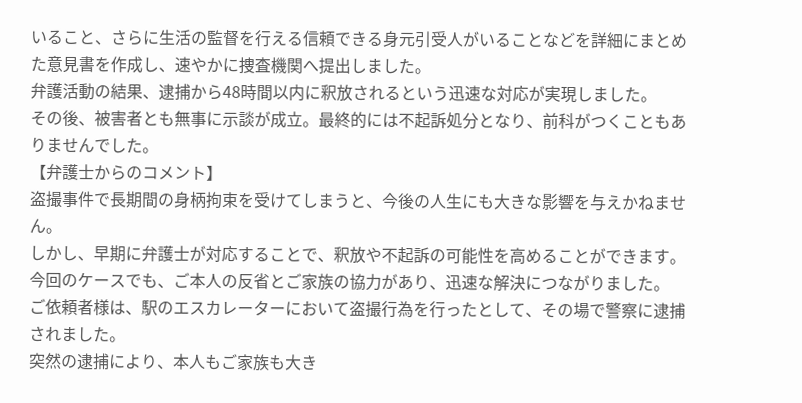いること、さらに生活の監督を行える信頼できる身元引受人がいることなどを詳細にまとめた意見書を作成し、速やかに捜査機関へ提出しました。
弁護活動の結果、逮捕から48時間以内に釈放されるという迅速な対応が実現しました。
その後、被害者とも無事に示談が成立。最終的には不起訴処分となり、前科がつくこともありませんでした。
【弁護士からのコメント】
盗撮事件で長期間の身柄拘束を受けてしまうと、今後の人生にも大きな影響を与えかねません。
しかし、早期に弁護士が対応することで、釈放や不起訴の可能性を高めることができます。
今回のケースでも、ご本人の反省とご家族の協力があり、迅速な解決につながりました。
ご依頼者様は、駅のエスカレーターにおいて盗撮行為を行ったとして、その場で警察に逮捕されました。
突然の逮捕により、本人もご家族も大き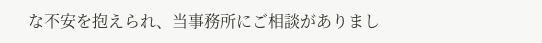な不安を抱えられ、当事務所にご相談がありまし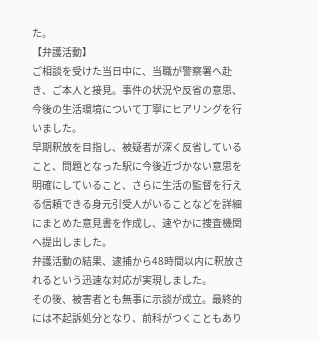た。
【弁護活動】
ご相談を受けた当日中に、当職が警察署へ赴き、ご本人と接見。事件の状況や反省の意思、今後の生活環境について丁寧にヒアリングを行いました。
早期釈放を目指し、被疑者が深く反省していること、問題となった駅に今後近づかない意思を明確にしていること、さらに生活の監督を行える信頼できる身元引受人がいることなどを詳細にまとめた意見書を作成し、速やかに捜査機関へ提出しました。
弁護活動の結果、逮捕から48時間以内に釈放されるという迅速な対応が実現しました。
その後、被害者とも無事に示談が成立。最終的には不起訴処分となり、前科がつくこともあり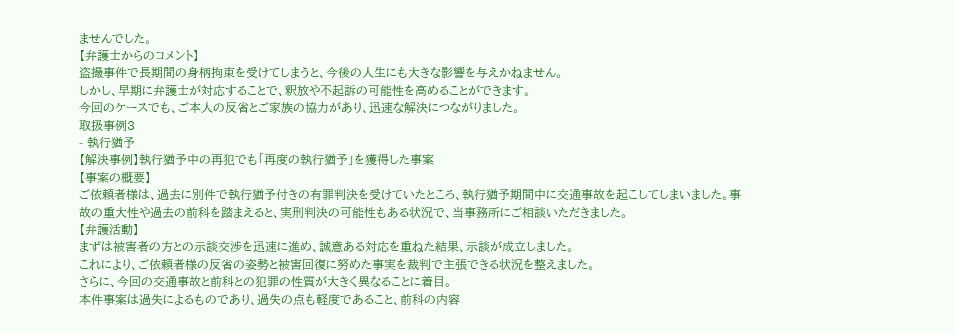ませんでした。
【弁護士からのコメント】
盗撮事件で長期間の身柄拘束を受けてしまうと、今後の人生にも大きな影響を与えかねません。
しかし、早期に弁護士が対応することで、釈放や不起訴の可能性を高めることができます。
今回のケースでも、ご本人の反省とご家族の協力があり、迅速な解決につながりました。
取扱事例3
- 執行猶予
【解決事例】執行猶予中の再犯でも「再度の執行猶予」を獲得した事案
【事案の概要】
ご依頼者様は、過去に別件で執行猶予付きの有罪判決を受けていたところ、執行猶予期間中に交通事故を起こしてしまいました。事故の重大性や過去の前科を踏まえると、実刑判決の可能性もある状況で、当事務所にご相談いただきました。
【弁護活動】
まずは被害者の方との示談交渉を迅速に進め、誠意ある対応を重ねた結果、示談が成立しました。
これにより、ご依頼者様の反省の姿勢と被害回復に努めた事実を裁判で主張できる状況を整えました。
さらに、今回の交通事故と前科との犯罪の性質が大きく異なることに着目。
本件事案は過失によるものであり、過失の点も軽度であること、前科の内容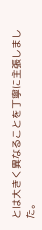とは大きく異なることを丁寧に主張しました。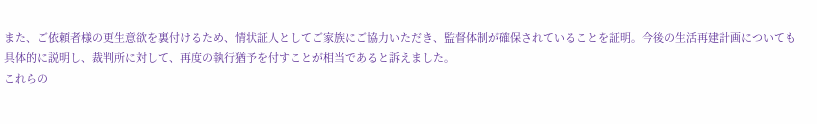また、ご依頼者様の更生意欲を裏付けるため、情状証人としてご家族にご協力いただき、監督体制が確保されていることを証明。今後の生活再建計画についても具体的に説明し、裁判所に対して、再度の執行猶予を付すことが相当であると訴えました。
これらの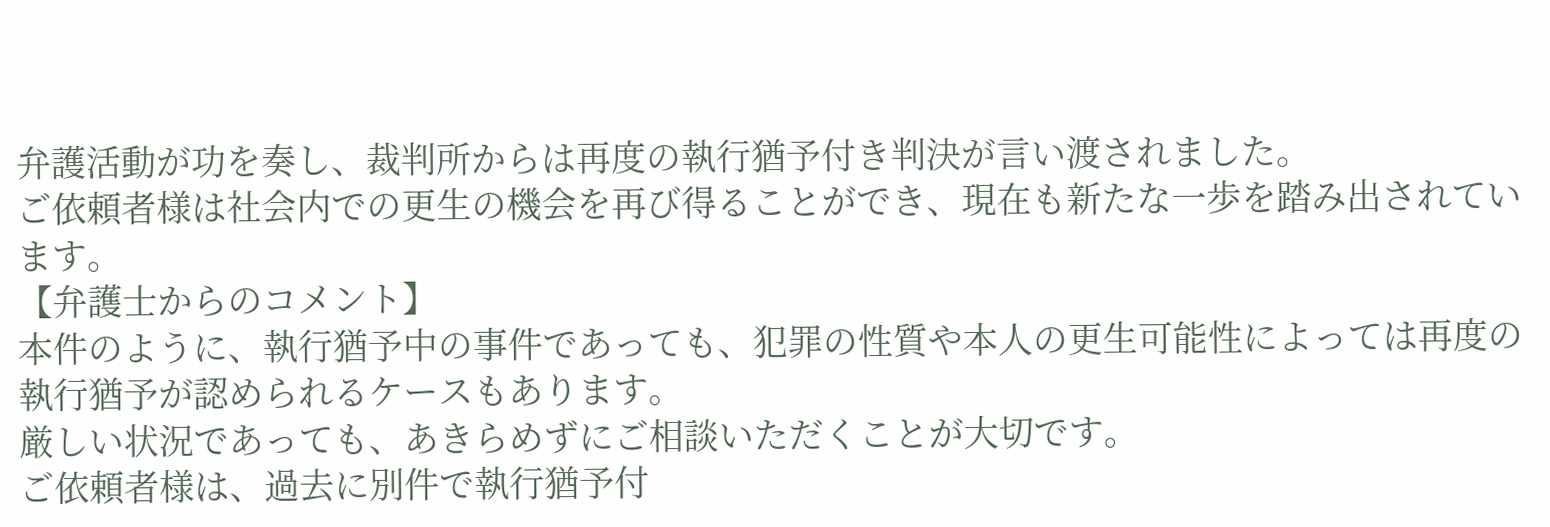弁護活動が功を奏し、裁判所からは再度の執行猶予付き判決が言い渡されました。
ご依頼者様は社会内での更生の機会を再び得ることができ、現在も新たな一歩を踏み出されています。
【弁護士からのコメント】
本件のように、執行猶予中の事件であっても、犯罪の性質や本人の更生可能性によっては再度の執行猶予が認められるケースもあります。
厳しい状況であっても、あきらめずにご相談いただくことが大切です。
ご依頼者様は、過去に別件で執行猶予付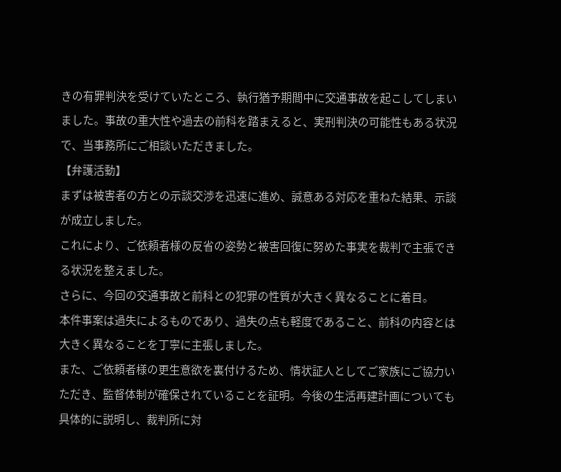きの有罪判決を受けていたところ、執行猶予期間中に交通事故を起こしてしまいました。事故の重大性や過去の前科を踏まえると、実刑判決の可能性もある状況で、当事務所にご相談いただきました。
【弁護活動】
まずは被害者の方との示談交渉を迅速に進め、誠意ある対応を重ねた結果、示談が成立しました。
これにより、ご依頼者様の反省の姿勢と被害回復に努めた事実を裁判で主張できる状況を整えました。
さらに、今回の交通事故と前科との犯罪の性質が大きく異なることに着目。
本件事案は過失によるものであり、過失の点も軽度であること、前科の内容とは大きく異なることを丁寧に主張しました。
また、ご依頼者様の更生意欲を裏付けるため、情状証人としてご家族にご協力いただき、監督体制が確保されていることを証明。今後の生活再建計画についても具体的に説明し、裁判所に対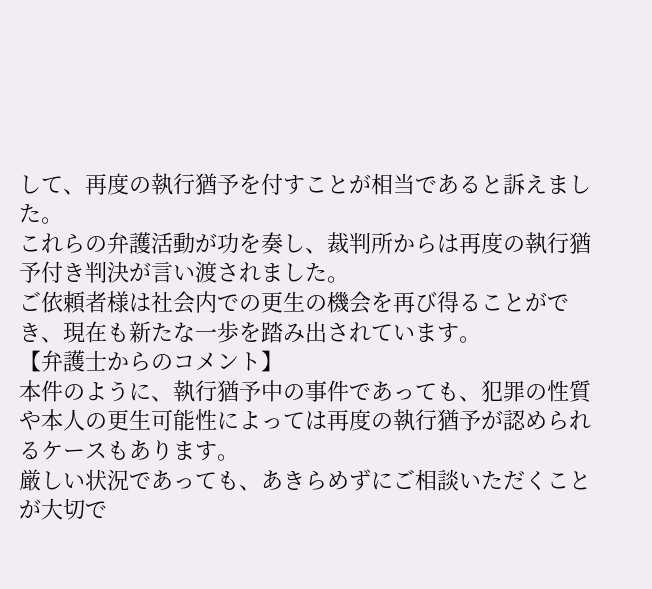して、再度の執行猶予を付すことが相当であると訴えました。
これらの弁護活動が功を奏し、裁判所からは再度の執行猶予付き判決が言い渡されました。
ご依頼者様は社会内での更生の機会を再び得ることができ、現在も新たな一歩を踏み出されています。
【弁護士からのコメント】
本件のように、執行猶予中の事件であっても、犯罪の性質や本人の更生可能性によっては再度の執行猶予が認められるケースもあります。
厳しい状況であっても、あきらめずにご相談いただくことが大切で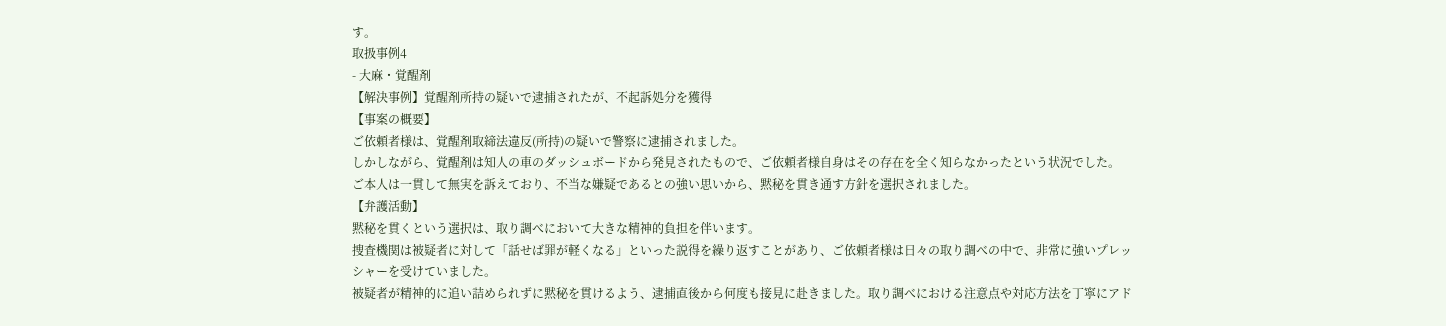す。
取扱事例4
- 大麻・覚醒剤
【解決事例】覚醒剤所持の疑いで逮捕されたが、不起訴処分を獲得
【事案の概要】
ご依頼者様は、覚醒剤取締法違反(所持)の疑いで警察に逮捕されました。
しかしながら、覚醒剤は知人の車のダッシュボードから発見されたもので、ご依頼者様自身はその存在を全く知らなかったという状況でした。
ご本人は一貫して無実を訴えており、不当な嫌疑であるとの強い思いから、黙秘を貫き通す方針を選択されました。
【弁護活動】
黙秘を貫くという選択は、取り調べにおいて大きな精神的負担を伴います。
捜査機関は被疑者に対して「話せば罪が軽くなる」といった説得を繰り返すことがあり、ご依頼者様は日々の取り調べの中で、非常に強いプレッシャーを受けていました。
被疑者が精神的に追い詰められずに黙秘を貫けるよう、逮捕直後から何度も接見に赴きました。取り調べにおける注意点や対応方法を丁寧にアド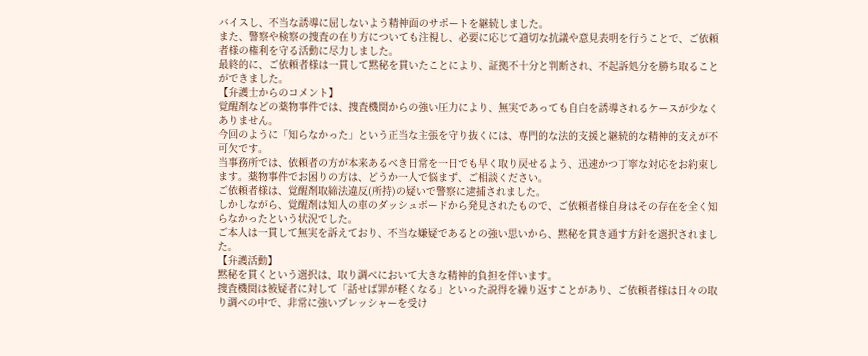バイスし、不当な誘導に屈しないよう精神面のサポートを継続しました。
また、警察や検察の捜査の在り方についても注視し、必要に応じて適切な抗議や意見表明を行うことで、ご依頼者様の権利を守る活動に尽力しました。
最終的に、ご依頼者様は一貫して黙秘を貫いたことにより、証拠不十分と判断され、不起訴処分を勝ち取ることができました。
【弁護士からのコメント】
覚醒剤などの薬物事件では、捜査機関からの強い圧力により、無実であっても自白を誘導されるケースが少なくありません。
今回のように「知らなかった」という正当な主張を守り抜くには、専門的な法的支援と継続的な精神的支えが不可欠です。
当事務所では、依頼者の方が本来あるべき日常を一日でも早く取り戻せるよう、迅速かつ丁寧な対応をお約束します。薬物事件でお困りの方は、どうか一人で悩まず、ご相談ください。
ご依頼者様は、覚醒剤取締法違反(所持)の疑いで警察に逮捕されました。
しかしながら、覚醒剤は知人の車のダッシュボードから発見されたもので、ご依頼者様自身はその存在を全く知らなかったという状況でした。
ご本人は一貫して無実を訴えており、不当な嫌疑であるとの強い思いから、黙秘を貫き通す方針を選択されました。
【弁護活動】
黙秘を貫くという選択は、取り調べにおいて大きな精神的負担を伴います。
捜査機関は被疑者に対して「話せば罪が軽くなる」といった説得を繰り返すことがあり、ご依頼者様は日々の取り調べの中で、非常に強いプレッシャーを受け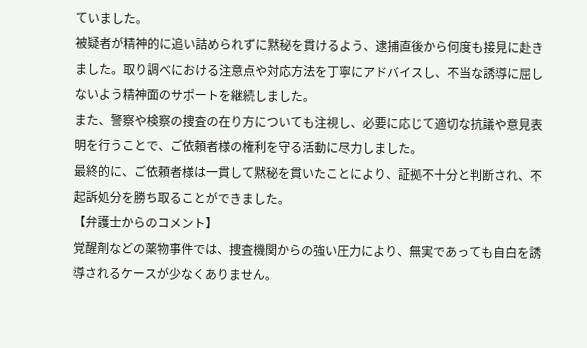ていました。
被疑者が精神的に追い詰められずに黙秘を貫けるよう、逮捕直後から何度も接見に赴きました。取り調べにおける注意点や対応方法を丁寧にアドバイスし、不当な誘導に屈しないよう精神面のサポートを継続しました。
また、警察や検察の捜査の在り方についても注視し、必要に応じて適切な抗議や意見表明を行うことで、ご依頼者様の権利を守る活動に尽力しました。
最終的に、ご依頼者様は一貫して黙秘を貫いたことにより、証拠不十分と判断され、不起訴処分を勝ち取ることができました。
【弁護士からのコメント】
覚醒剤などの薬物事件では、捜査機関からの強い圧力により、無実であっても自白を誘導されるケースが少なくありません。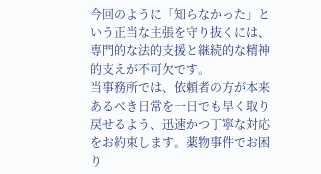今回のように「知らなかった」という正当な主張を守り抜くには、専門的な法的支援と継続的な精神的支えが不可欠です。
当事務所では、依頼者の方が本来あるべき日常を一日でも早く取り戻せるよう、迅速かつ丁寧な対応をお約束します。薬物事件でお困り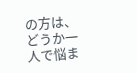の方は、どうか一人で悩ま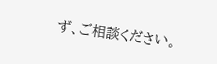ず、ご相談ください。